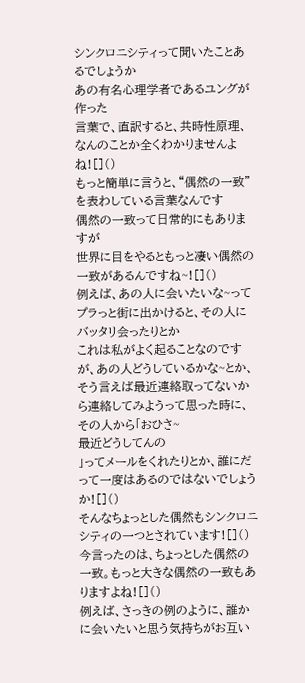シンクロニシティって聞いたことあるでしょうか
あの有名心理学者であるユングが作った
言葉で、直訳すると、共時性原理、なんのことか全くわかりませんよね![]()
もっと簡単に言うと、“偶然の一致”を表わしている言葉なんです
偶然の一致って日常的にもありますが
世界に目をやるともっと凄い偶然の一致があるんですね~![]()
例えば、あの人に会いたいな~ってプラっと街に出かけると、その人にバッタリ会ったりとか
これは私がよく起ることなのですが、あの人どうしているかな~とか、そう言えば最近連絡取ってないから連絡してみようって思った時に、その人から「おひさ~
最近どうしてんの
」ってメールをくれたりとか、誰にだって一度はあるのではないでしょうか![]()
そんなちょっとした偶然もシンクロニシティの一つとされています![]()
今言ったのは、ちょっとした偶然の一致。もっと大きな偶然の一致もありますよね![]()
例えば、さっきの例のように、誰かに会いたいと思う気持ちがお互い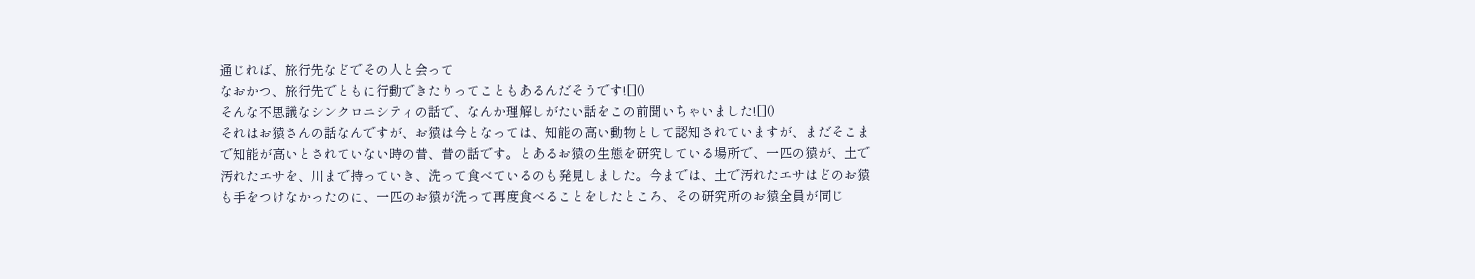通じれば、旅行先などでその人と会って
なおかつ、旅行先でともに行動できたりってこともあるんだそうです![]()
そんな不思議なシンクロニシティの話で、なんか理解しがたい話をこの前聞いちゃいました![]()
それはお猿さんの話なんですが、お猿は今となっては、知能の高い動物として認知されていますが、まだそこまで知能が高いとされていない時の昔、昔の話です。とあるお猿の生態を研究している場所で、一匹の猿が、土で汚れたエサを、川まで持っていき、洗って食べているのも発見しました。今までは、土で汚れたエサはどのお猿も手をつけなかったのに、一匹のお猿が洗って再度食べることをしたところ、その研究所のお猿全員が同じ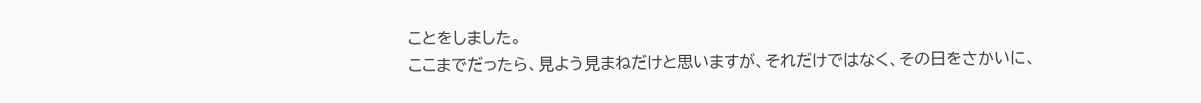ことをしました。
ここまでだったら、見よう見まねだけと思いますが、それだけではなく、その日をさかいに、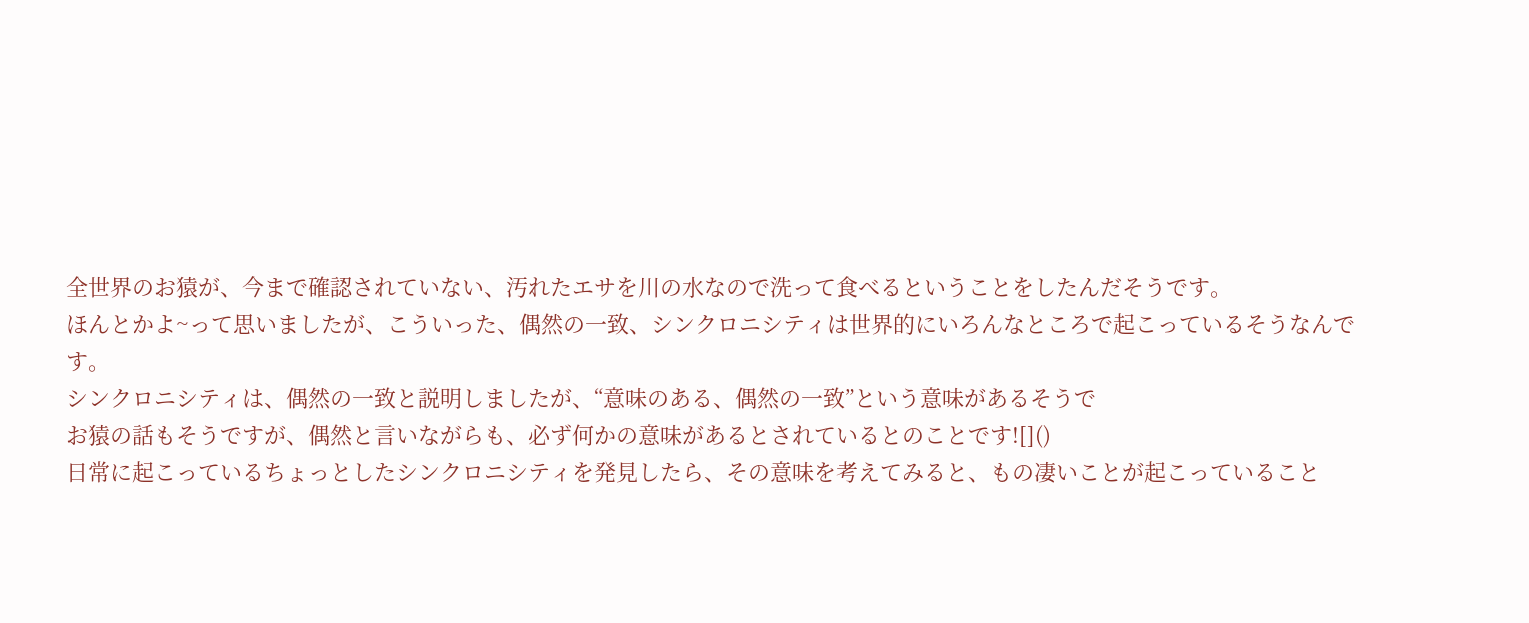全世界のお猿が、今まで確認されていない、汚れたエサを川の水なので洗って食べるということをしたんだそうです。
ほんとかよ~って思いましたが、こういった、偶然の一致、シンクロニシティは世界的にいろんなところで起こっているそうなんです。
シンクロニシティは、偶然の一致と説明しましたが、“意味のある、偶然の一致”という意味があるそうで
お猿の話もそうですが、偶然と言いながらも、必ず何かの意味があるとされているとのことです![]()
日常に起こっているちょっとしたシンクロニシティを発見したら、その意味を考えてみると、もの凄いことが起こっていること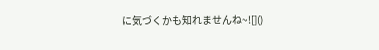に気づくかも知れませんね~![]()